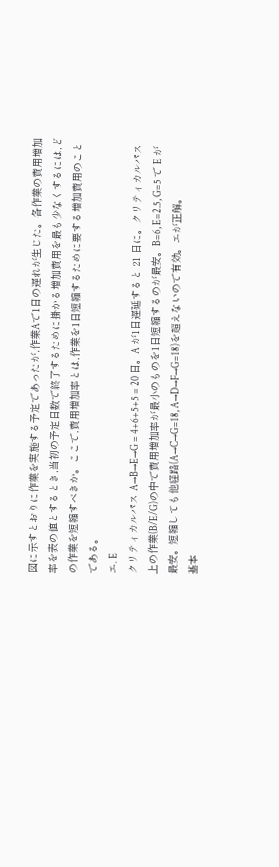図に示すとおりに作業を実施する予定であったが,作業Aで1日の遅れが生じた。各作業の費用増加率を表の値とするとき,当初の予定日数で終了するために掛かる増加費用を最も少なくするには,どの作業を短縮すべきか。ここで,費用増加率とは,作業を1日短縮するために要する増加費用のことである。
エ. E
クリティカルパス A→B→E→G = 4+6+5+5 = 20 日。A が1日遅延すると 21 日に。クリティカルパス上の作業(B/E/G)の中で費用増加率が最小のものを1日短縮するのが最安。B=6, E=2.5, G=5 で E が最安。短縮しても他経路(A→C→G=18, A→D→F→G=18)を超えないので有効。エが正解。
基本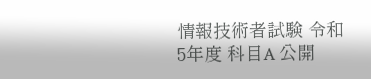情報技術者試験 令和5年度 科目A 公開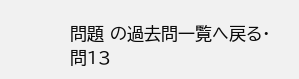問題 の過去問一覧へ戻る・問13